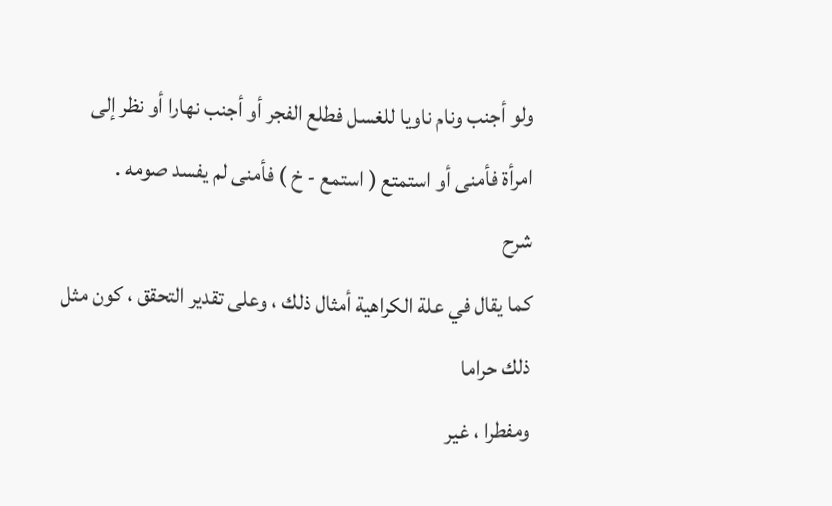ولو أجنب ونام ناويا للغسل فطلع الفجر أو أجنب نهارا أو نظر إلى
امرأة فأمنى أو استمتع ( استمع - خ ) فأمنى لم يفسد صومه .
شرح
كما يقال في علة الكراهية أمثال ذلك ، وعلى تقدير التحقق ، كون مثل ذلك حراما
ومفطرا ، غير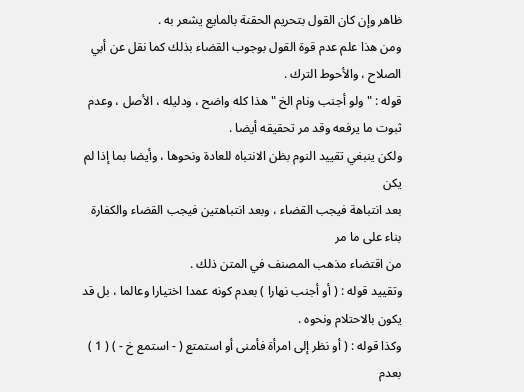ظاهر وإن كان القول بتحريم الحقنة بالمايع يشعر به .
ومن هذا علم عدم قوة القول بوجوب القضاء بذلك كما نقل عن أبي
الصلاح ، والأحوط الترك .
قوله : " ولو أجنب ونام الخ " هذا كله واضح ، ودليله ، الأصل ، وعدم
ثبوت ما يرفعه وقد مر تحقيقه أيضا .
ولكن ينبغي تقييد النوم بظن الانتباه للعادة ونحوها ، وأيضا بما إذا لم يكن
بعد انتباهة فيجب القضاء ، وبعد انتباهتين فيجب القضاء والكفارة بناء على ما مر
من اقتضاء مذهب المصنف في المتن ذلك .
وتقييد قوله : ( أو أجنب نهارا ) بعدم كونه عمدا اختيارا وعالما ، بل قد
يكون بالاحتلام ونحوه .
وكذا قوله : ( أو نظر إلى امرأة فأمنى أو استمتع ( - استمع خ - ) ( 1 ) بعدم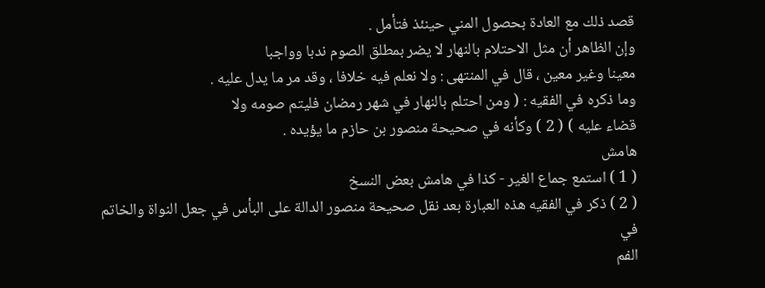قصد ذلك مع العادة بحصول المني حينئذ فتأمل .
وإن الظاهر أن مثل الاحتلام بالنهار لا يضر بمطلق الصوم ندبا وواجبا
معينا وغير معين ، قال في المنتهى : ولا نعلم فيه خلافا ، وقد مر ما يدل عليه .
وما ذكره في الفقيه : ( ومن احتلم بالنهار في شهر رمضان فليتم صومه ولا
قضاء عليه ) ( 2 ) وكأنه في صحيحة منصور بن حازم ما يؤيده .
هامش
( 1 ) استمع جماع الغير - كذا في هامش بعض النسخ
( 2 ) ذكر في الفقيه هذه العبارة بعد نقل صحيحة منصور الدالة على البأس في جعل النواة والخاتم في
الفم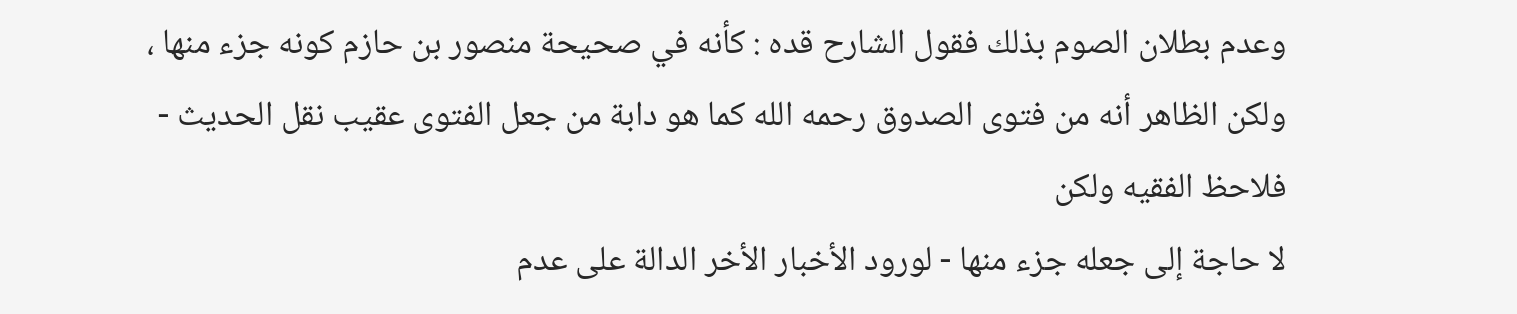وعدم بطلان الصوم بذلك فقول الشارح قده : كأنه في صحيحة منصور بن حازم كونه جزء منها ،
ولكن الظاهر أنه من فتوى الصدوق رحمه الله كما هو دابة من جعل الفتوى عقيب نقل الحديث - فلاحظ الفقيه ولكن
لا حاجة إلى جعله جزء منها - لورود الأخبار الأخر الدالة على عدم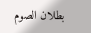بطلان الصوم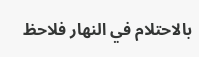بالاحتلام في النهار فلاحظ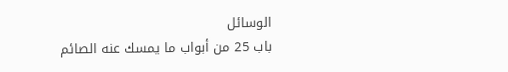الوسائل
باب 25 من أبواب ما يمسك عنه الصائم